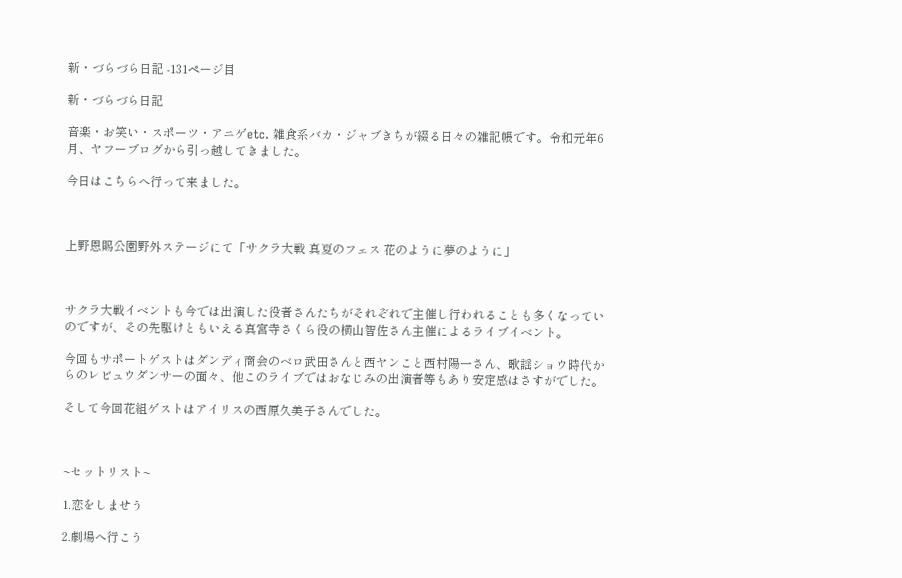新・づらづら日記 -131ページ目

新・づらづら日記

音楽・お笑い・スポーツ・アニゲetc. 雑食系バカ・ジャブきちが綴る日々の雑記帳です。令和元年6月、ヤフーブログから引っ越してきました。

今日はこちらへ行って来ました。



上野恩賜公園野外ステージにて「サクラ大戦 真夏のフェス 花のように夢のように」



サクラ大戦イベントも今では出演した役者さんたちがそれぞれで主催し行われることも多くなっていのですが、その先駆けともいえる真宮寺さくら役の横山智佐さん主催によるライブイベント。

今回もサポートゲストはダンディ商会のベロ武田さんと西ヤンこと西村陽一さん、歌謡ショウ時代からのレビュウダンサーの面々、他このライブではおなじみの出演者等もあり安定感はさすがでした。

そして今回花組ゲストはアイリスの西原久美子さんでした。



~セットリスト~

1.恋をしませう

2.劇場へ行こう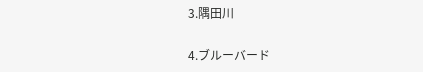3.隅田川

4.ブルーバード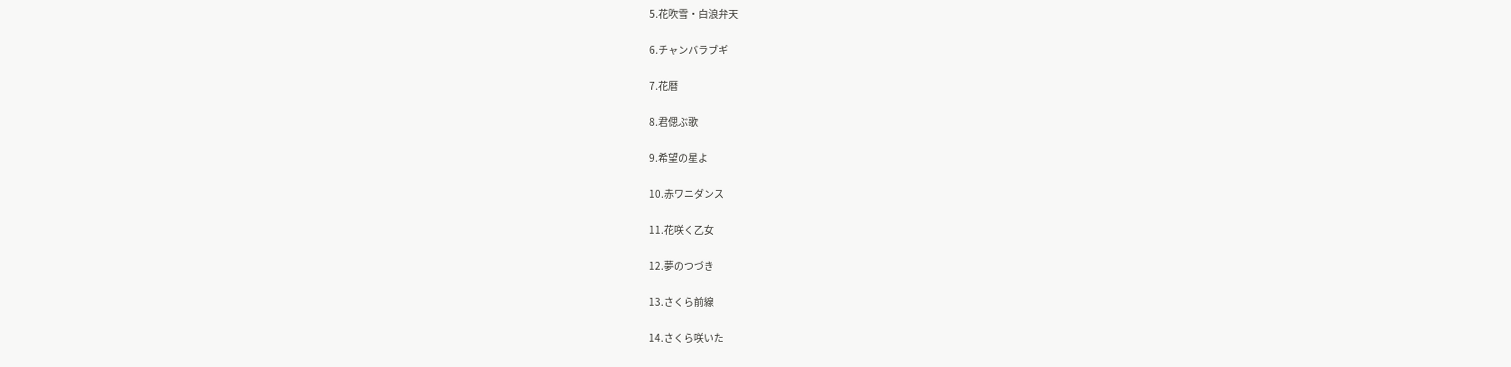5.花吹雪・白浪弁天

6.チャンバラブギ

7.花暦

8.君偲ぶ歌

9.希望の星よ

10.赤ワニダンス

11.花咲く乙女

12.夢のつづき

13.さくら前線

14.さくら咲いた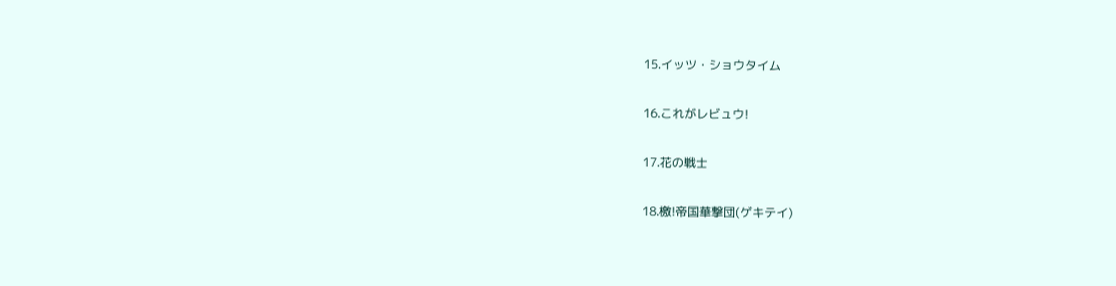15.イッツ・ショウタイム

16.これがレビュウ!

17.花の戦士

18.檄!帝国華撃団(ゲキテイ)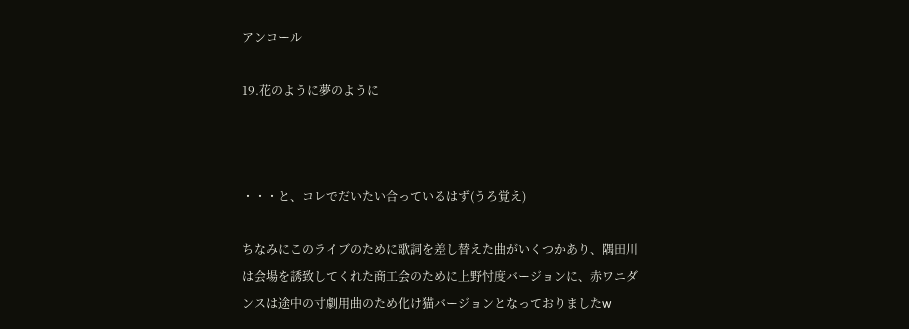アンコール

19.花のように夢のように



・・・と、コレでだいたい合っているはず(うろ覚え)

ちなみにこのライブのために歌詞を差し替えた曲がいくつかあり、隅田川は会場を誘致してくれた商工会のために上野忖度バージョンに、赤ワニダンスは途中の寸劇用曲のため化け猫バージョンとなっておりましたw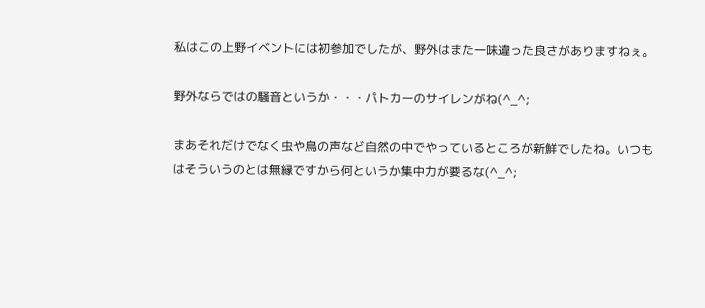私はこの上野イベントには初参加でしたが、野外はまた一味違った良さがありますねぇ。

野外ならではの騒音というか・・・パトカーのサイレンがね(^_^;

まあそれだけでなく虫や鳥の声など自然の中でやっているところが新鮮でしたね。いつもはそういうのとは無縁ですから何というか集中力が要るな(^_^;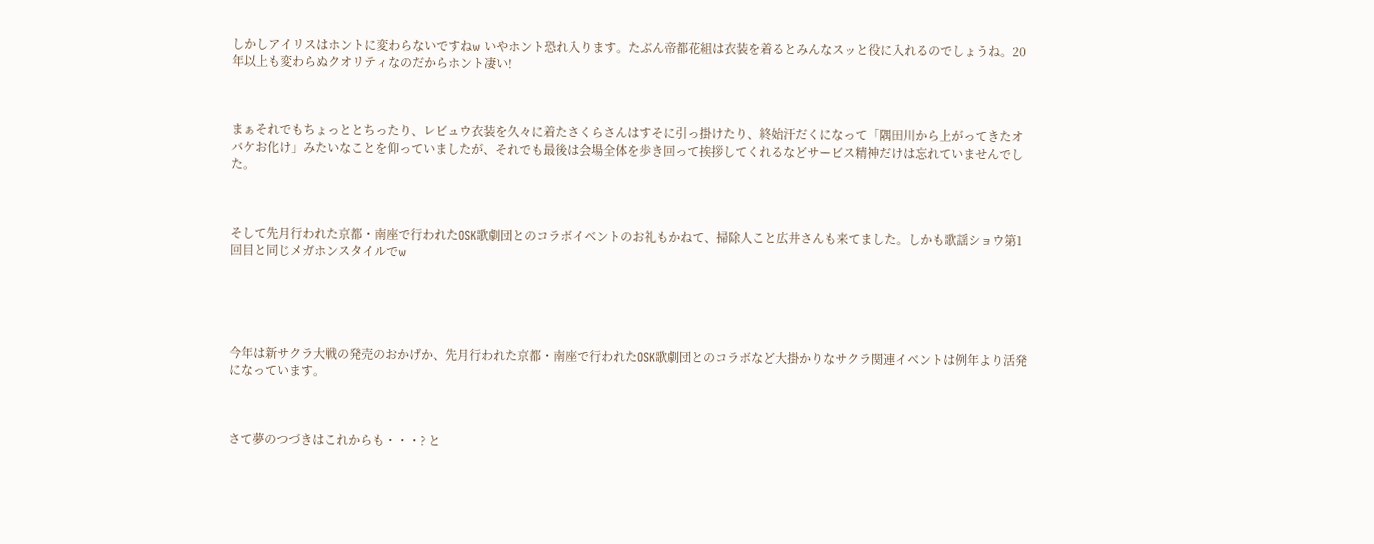しかしアイリスはホントに変わらないですねw いやホント恐れ入ります。たぶん帝都花組は衣装を着るとみんなスッと役に入れるのでしょうね。20年以上も変わらぬクオリティなのだからホント凄い!



まぁそれでもちょっととちったり、レビュウ衣装を久々に着たさくらさんはすそに引っ掛けたり、終始汗だくになって「隅田川から上がってきたオバケお化け」みたいなことを仰っていましたが、それでも最後は会場全体を歩き回って挨拶してくれるなどサービス精神だけは忘れていませんでした。



そして先月行われた京都・南座で行われたOSK歌劇団とのコラボイベントのお礼もかねて、掃除人こと広井さんも来てました。しかも歌謡ショウ第1回目と同じメガホンスタイルでw





今年は新サクラ大戦の発売のおかげか、先月行われた京都・南座で行われたOSK歌劇団とのコラボなど大掛かりなサクラ関連イベントは例年より活発になっています。



さて夢のつづきはこれからも・・・? と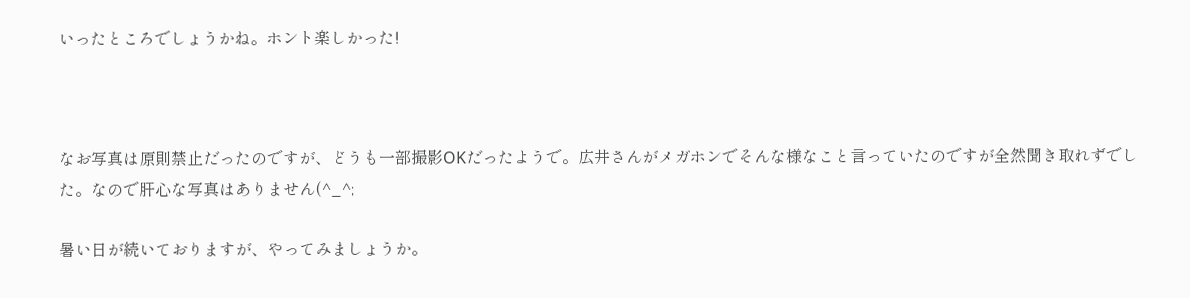いったところでしょうかね。ホント楽しかった!



なお写真は原則禁止だったのですが、どうも一部撮影OKだったようで。広井さんがメガホンでそんな様なこと言っていたのですが全然聞き取れずでした。なので肝心な写真はありません(^_^;

暑い日が続いておりますが、やってみましょうか。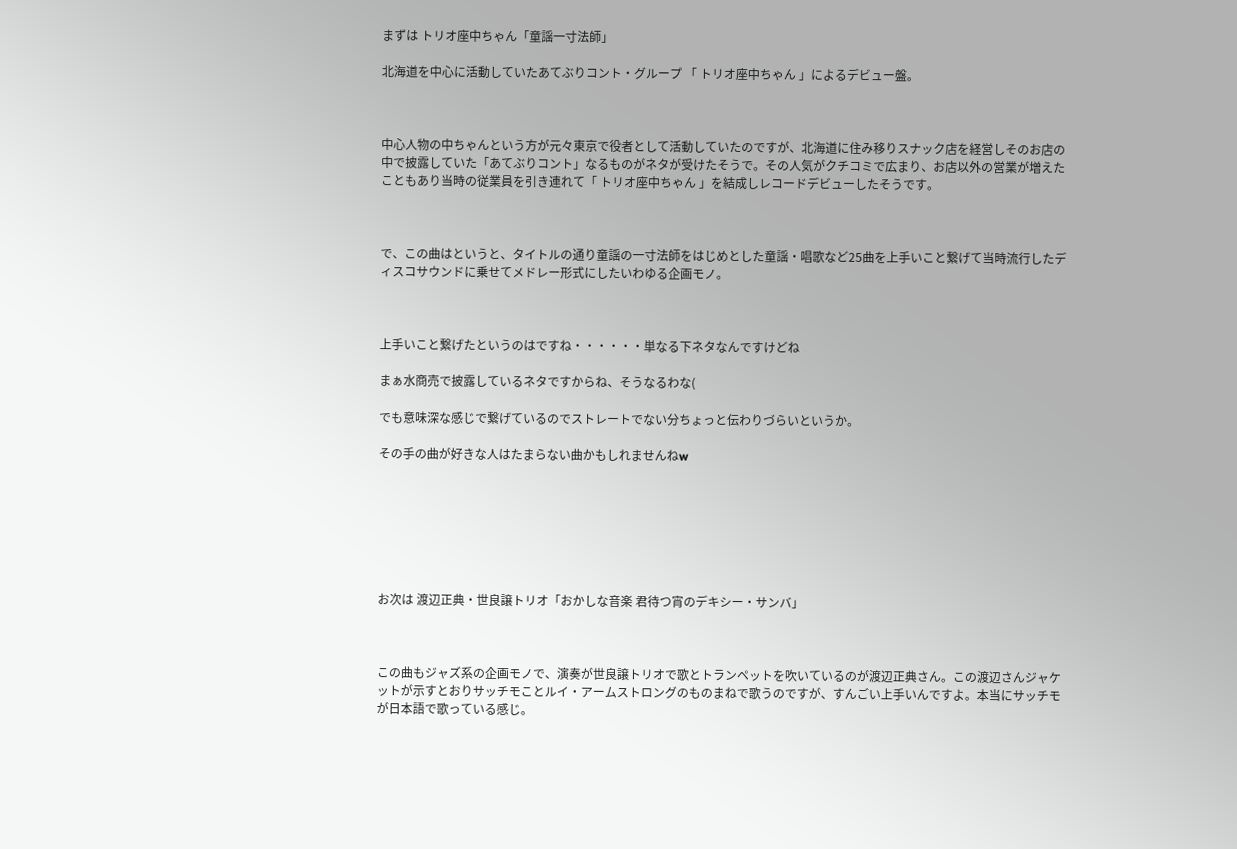まずは トリオ座中ちゃん「童謡一寸法師」

北海道を中心に活動していたあてぶりコント・グループ 「 トリオ座中ちゃん 」によるデビュー盤。



中心人物の中ちゃんという方が元々東京で役者として活動していたのですが、北海道に住み移りスナック店を経営しそのお店の中で披露していた「あてぶりコント」なるものがネタが受けたそうで。その人気がクチコミで広まり、お店以外の営業が増えたこともあり当時の従業員を引き連れて「 トリオ座中ちゃん 」を結成しレコードデビューしたそうです。



で、この曲はというと、タイトルの通り童謡の一寸法師をはじめとした童謡・唱歌など25曲を上手いこと繋げて当時流行したディスコサウンドに乗せてメドレー形式にしたいわゆる企画モノ。



上手いこと繋げたというのはですね・・・・・・単なる下ネタなんですけどね

まぁ水商売で披露しているネタですからね、そうなるわな(

でも意味深な感じで繋げているのでストレートでない分ちょっと伝わりづらいというか。

その手の曲が好きな人はたまらない曲かもしれませんねw







お次は 渡辺正典・世良譲トリオ「おかしな音楽 君待つ宵のデキシー・サンバ」



この曲もジャズ系の企画モノで、演奏が世良譲トリオで歌とトランペットを吹いているのが渡辺正典さん。この渡辺さんジャケットが示すとおりサッチモことルイ・アームストロングのものまねで歌うのですが、すんごい上手いんですよ。本当にサッチモが日本語で歌っている感じ。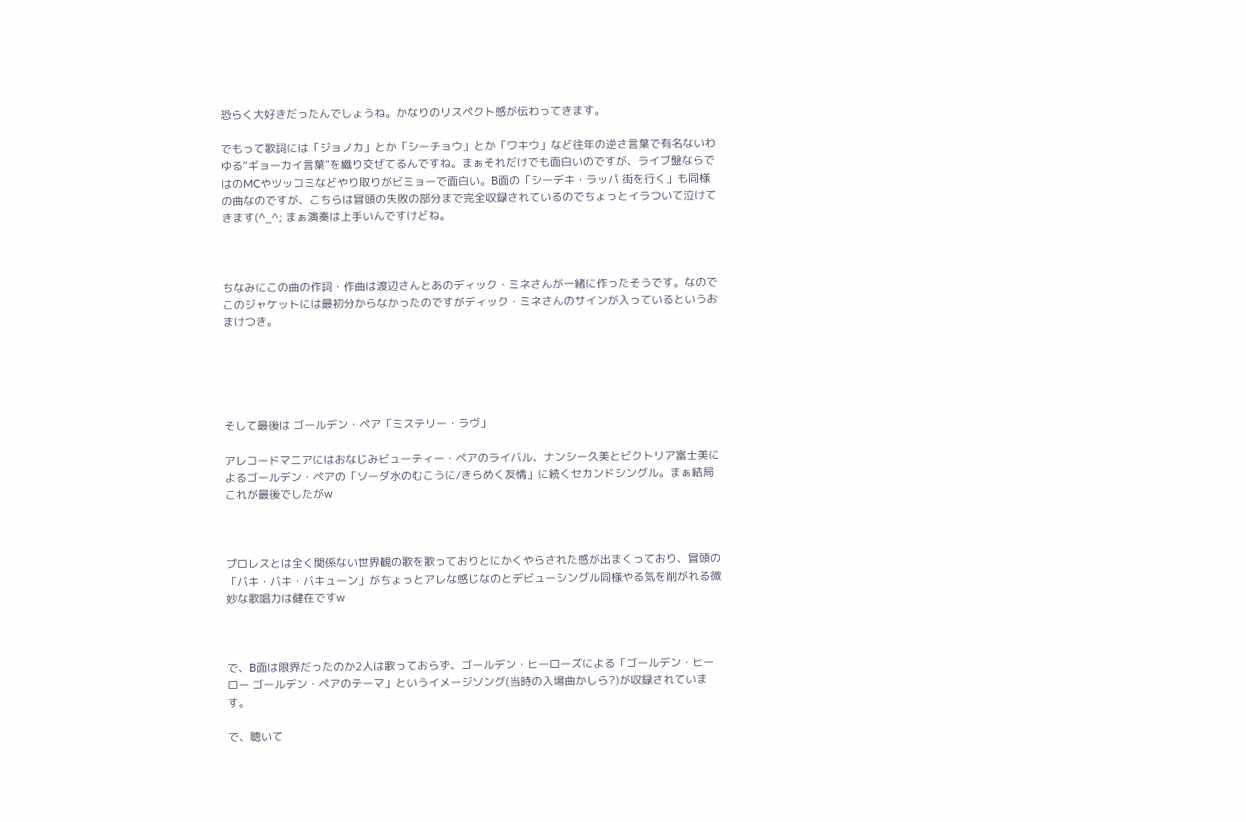恐らく大好きだったんでしょうね。かなりのリスペクト感が伝わってきます。

でもって歌詞には「ジョノカ」とか「シーチョウ」とか「ワキウ」など往年の逆さ言葉で有名ないわゆる“ギョーカイ言葉”を織り交ぜてるんですね。まぁそれだけでも面白いのですが、ライブ盤ならではのMCやツッコミなどやり取りがビミョーで面白い。B面の「シーデキ・ラッパ 街を行く」も同様の曲なのですが、こちらは冒頭の失敗の部分まで完全収録されているのでちょっとイラついて泣けてきます(^_^; まぁ演奏は上手いんですけどね。



ちなみにこの曲の作詞・作曲は渡辺さんとあのディック・ミネさんが一緒に作ったそうです。なのでこのジャケットには最初分からなかったのですがディック・ミネさんのサインが入っているというおまけつき。





そして最後は ゴールデン・ペア「ミステリー・ラヴ」

アレコードマニアにはおなじみビューティー・ペアのライバル、ナンシー久美とビクトリア富士美によるゴールデン・ペアの「ソーダ水のむこうに/きらめく友情」に続くセカンドシングル。まぁ結局これが最後でしたがw



プロレスとは全く関係ない世界観の歌を歌っておりとにかくやらされた感が出まくっており、冒頭の「バキ・バキ・バキューン」がちょっとアレな感じなのとデビューシングル同様やる気を削がれる微妙な歌唱力は健在ですw



で、B面は限界だったのか2人は歌っておらず、ゴールデン・ヒーローズによる「ゴールデン・ヒーロー ゴールデン・ペアのテーマ」というイメージソング(当時の入場曲かしら?)が収録されています。

で、聴いて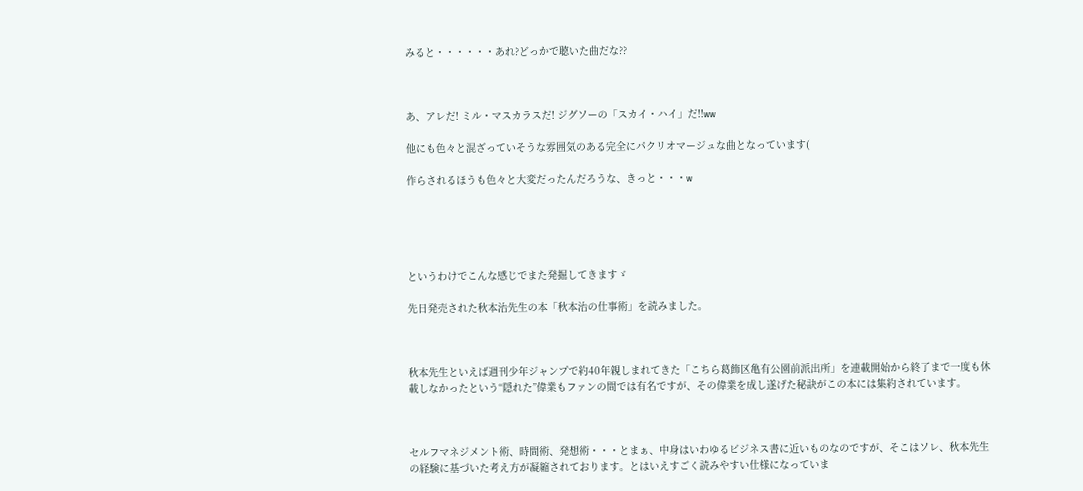みると・・・・・・あれ?どっかで聴いた曲だな??



あ、アレだ! ミル・マスカラスだ! ジグソーの「スカイ・ハイ」だ!!ww

他にも色々と混ざっていそうな雰囲気のある完全にパクリオマージュな曲となっています(

作らされるほうも色々と大変だったんだろうな、きっと・・・w





というわけでこんな感じでまた発掘してきますゞ

先日発売された秋本治先生の本「秋本治の仕事術」を読みました。



秋本先生といえば週刊少年ジャンプで約40年親しまれてきた「こちら葛飾区亀有公園前派出所」を連載開始から終了まで一度も休載しなかったという“隠れた”偉業もファンの間では有名ですが、その偉業を成し遂げた秘訣がこの本には集約されています。



セルフマネジメント術、時間術、発想術・・・とまぁ、中身はいわゆるビジネス書に近いものなのですが、そこはソレ、秋本先生の経験に基づいた考え方が凝縮されております。とはいえすごく読みやすい仕様になっていま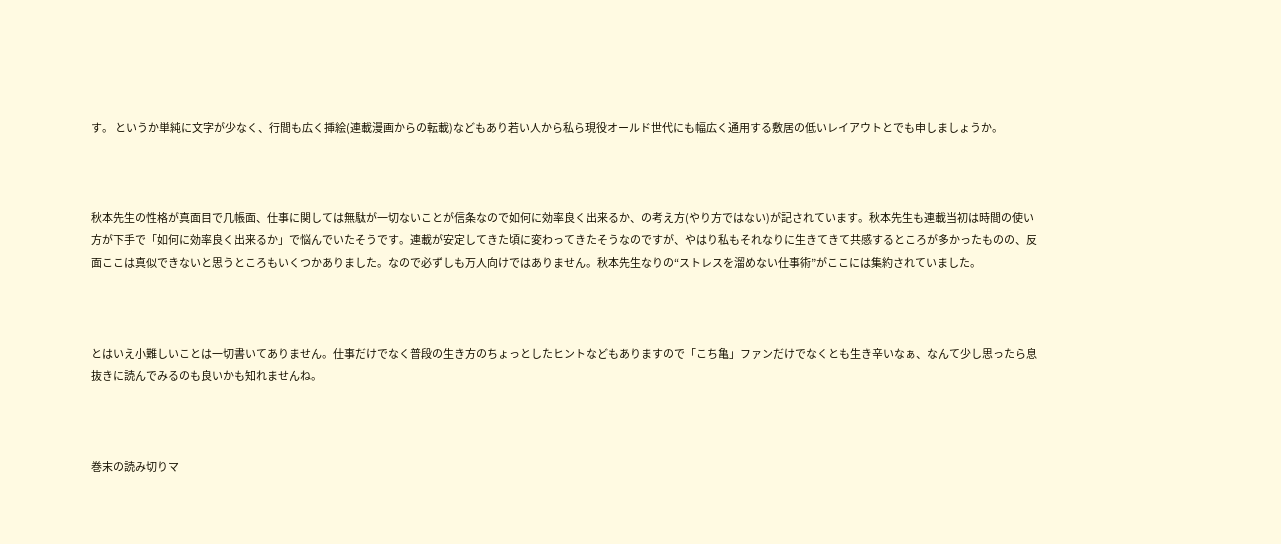す。 というか単純に文字が少なく、行間も広く挿絵(連載漫画からの転載)などもあり若い人から私ら現役オールド世代にも幅広く通用する敷居の低いレイアウトとでも申しましょうか。



秋本先生の性格が真面目で几帳面、仕事に関しては無駄が一切ないことが信条なので如何に効率良く出来るか、の考え方(やり方ではない)が記されています。秋本先生も連載当初は時間の使い方が下手で「如何に効率良く出来るか」で悩んでいたそうです。連載が安定してきた頃に変わってきたそうなのですが、やはり私もそれなりに生きてきて共感するところが多かったものの、反面ここは真似できないと思うところもいくつかありました。なので必ずしも万人向けではありません。秋本先生なりの“ストレスを溜めない仕事術”がここには集約されていました。



とはいえ小難しいことは一切書いてありません。仕事だけでなく普段の生き方のちょっとしたヒントなどもありますので「こち亀」ファンだけでなくとも生き辛いなぁ、なんて少し思ったら息抜きに読んでみるのも良いかも知れませんね。



巻末の読み切りマ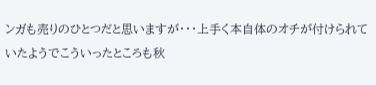ンガも売りのひとつだと思いますが・・・上手く本自体のオチが付けられていたようでこういったところも秋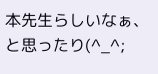本先生らしいなぁ、と思ったり(^_^;